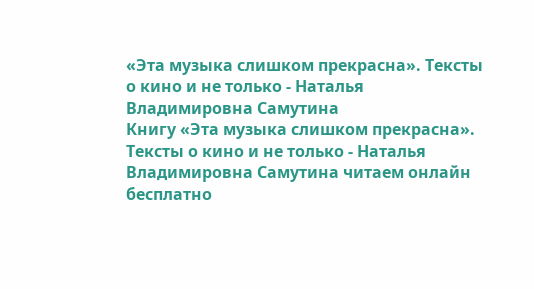«Эта музыка слишком прекрасна». Тексты о кино и не только - Наталья Владимировна Самутина
Книгу «Эта музыка слишком прекрасна». Тексты о кино и не только - Наталья Владимировна Самутина читаем онлайн бесплатно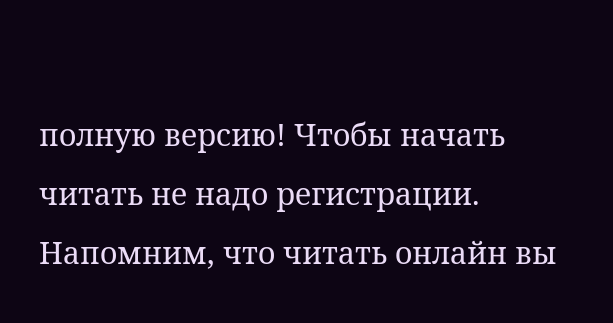полную версию! Чтобы начать читать не надо регистрации. Напомним, что читать онлайн вы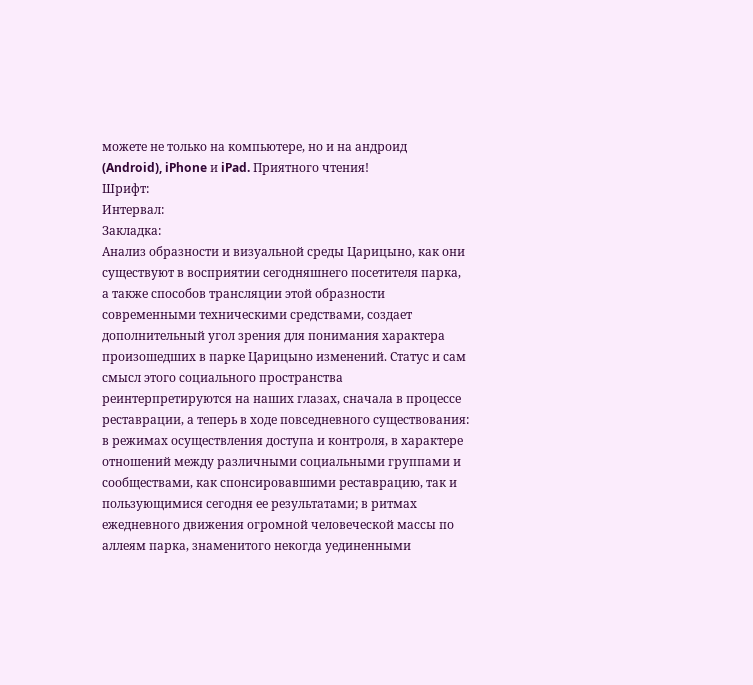можете не только на компьютере, но и на андроид (Android), iPhone и iPad. Приятного чтения!
Шрифт:
Интервал:
Закладка:
Анализ образности и визуальной среды Царицыно, как они существуют в восприятии сегодняшнего посетителя парка, а также способов трансляции этой образности современными техническими средствами, создает дополнительный угол зрения для понимания характера произошедших в парке Царицыно изменений. Статус и сам смысл этого социального пространства реинтерпретируются на наших глазах, сначала в процессе реставрации, а теперь в ходе повседневного существования: в режимах осуществления доступа и контроля, в характере отношений между различными социальными группами и сообществами, как спонсировавшими реставрацию, так и пользующимися сегодня ее результатами; в ритмах ежедневного движения огромной человеческой массы по аллеям парка, знаменитого некогда уединенными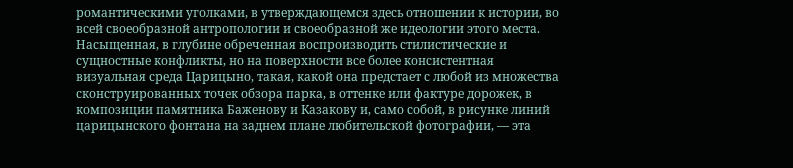романтическими уголками, в утверждающемся здесь отношении к истории, во всей своеобразной антропологии и своеобразной же идеологии этого места. Насыщенная, в глубине обреченная воспроизводить стилистические и сущностные конфликты, но на поверхности все более консистентная визуальная среда Царицыно, такая, какой она предстает с любой из множества сконструированных точек обзора парка, в оттенке или фактуре дорожек, в композиции памятника Баженову и Казакову и, само собой, в рисунке линий царицынского фонтана на заднем плане любительской фотографии, — эта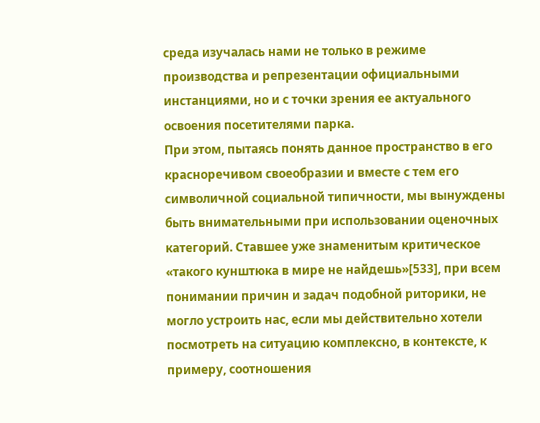среда изучалась нами не только в режиме производства и репрезентации официальными инстанциями, но и с точки зрения ее актуального освоения посетителями парка.
При этом, пытаясь понять данное пространство в его красноречивом своеобразии и вместе с тем его символичной социальной типичности, мы вынуждены быть внимательными при использовании оценочных категорий. Ставшее уже знаменитым критическое «такого кунштюка в мире не найдешь»[533], при всем понимании причин и задач подобной риторики, не могло устроить нас, если мы действительно хотели посмотреть на ситуацию комплексно, в контексте, к примеру, соотношения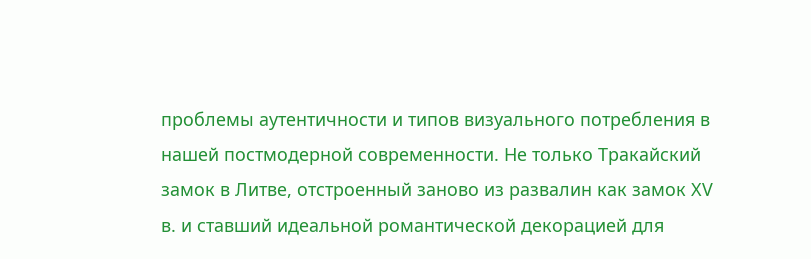проблемы аутентичности и типов визуального потребления в нашей постмодерной современности. Не только Тракайский замок в Литве, отстроенный заново из развалин как замок XV в. и ставший идеальной романтической декорацией для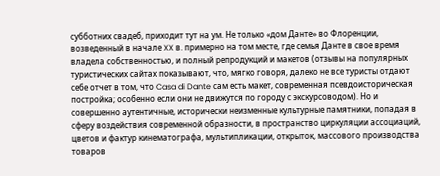субботних свадеб, приходит тут на ум. Не только «дом Данте» во Флоренции, возведенный в начале XX в. примерно на том месте, где семья Данте в свое время владела собственностью, и полный репродукций и макетов (отзывы на популярных туристических сайтах показывают, что, мягко говоря, далеко не все туристы отдают себе отчет в том, что Casa di Dante сам есть макет, современная псевдоисторическая постройка; особенно если они не движутся по городу с экскурсоводом). Но и совершенно аутентичные, исторически неизменные культурные памятники, попадая в сферу воздействия современной образности, в пространство циркуляции ассоциаций, цветов и фактур кинематографа, мультипликации, открыток, массового производства товаров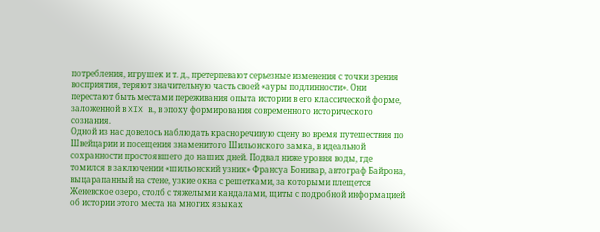потребления, игрушек и т. д., претерпевают серьезные изменения с точки зрения восприятия, теряют значительную часть своей «ауры подлинности». Они перестают быть местами переживания опыта истории в его классической форме, заложенной в XIX в., в эпоху формирования современного исторического сознания.
Одной из нас довелось наблюдать красноречивую сцену во время путешествия по Швейцарии и посещения знаменитого Шильонского замка, в идеальной сохранности простоявшего до наших дней. Подвал ниже уровня воды, где томился в заключении «шильонский узник» Франсуа Бонивар, автограф Байрона, выцарапанный на стене, узкие окна с решетками, за которыми плещется Женевское озеро, столб с тяжелыми кандалами, щиты с подробной информацией об истории этого места на многих языках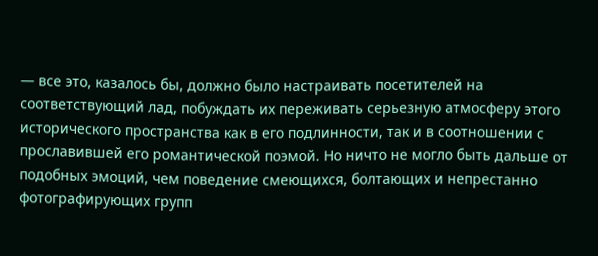— все это, казалось бы, должно было настраивать посетителей на соответствующий лад, побуждать их переживать серьезную атмосферу этого исторического пространства как в его подлинности, так и в соотношении с прославившей его романтической поэмой. Но ничто не могло быть дальше от подобных эмоций, чем поведение смеющихся, болтающих и непрестанно фотографирующих групп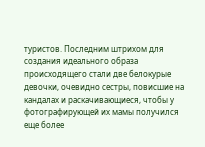туристов. Последним штрихом для создания идеального образа происходящего стали две белокурые девочки, очевидно сестры, повисшие на кандалах и раскачивающиеся, чтобы у фотографирующей их мамы получился еще более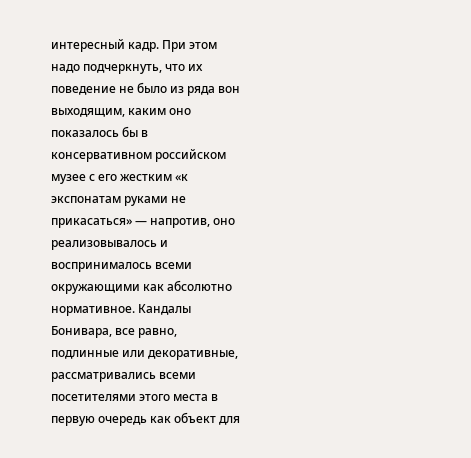интересный кадр. При этом надо подчеркнуть, что их поведение не было из ряда вон выходящим, каким оно показалось бы в консервативном российском музее с его жестким «к экспонатам руками не прикасаться» — напротив, оно реализовывалось и воспринималось всеми окружающими как абсолютно нормативное. Кандалы Бонивара, все равно, подлинные или декоративные, рассматривались всеми посетителями этого места в первую очередь как объект для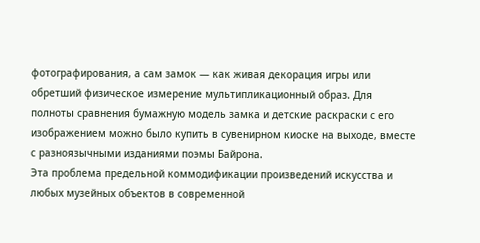фотографирования, а сам замок — как живая декорация игры или обретший физическое измерение мультипликационный образ. Для полноты сравнения бумажную модель замка и детские раскраски с его изображением можно было купить в сувенирном киоске на выходе, вместе с разноязычными изданиями поэмы Байрона.
Эта проблема предельной коммодификации произведений искусства и любых музейных объектов в современной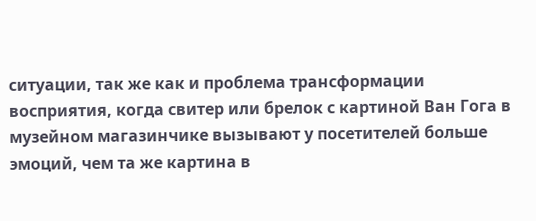ситуации, так же как и проблема трансформации восприятия, когда свитер или брелок с картиной Ван Гога в музейном магазинчике вызывают у посетителей больше эмоций, чем та же картина в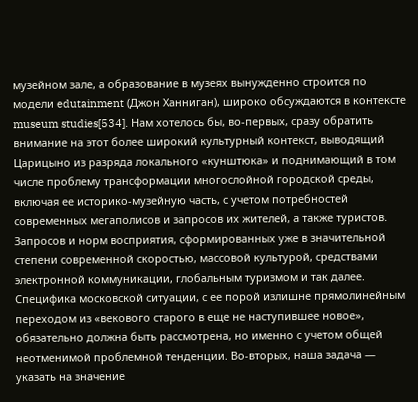музейном зале, а образование в музеях вынужденно строится по модели edutainment (Джон Ханниган), широко обсуждаются в контексте museum studies[534]. Нам хотелось бы, во-первых, сразу обратить внимание на этот более широкий культурный контекст, выводящий Царицыно из разряда локального «кунштюка» и поднимающий в том числе проблему трансформации многослойной городской среды, включая ее историко-музейную часть, с учетом потребностей современных мегаполисов и запросов их жителей, а также туристов. Запросов и норм восприятия, сформированных уже в значительной степени современной скоростью, массовой культурой, средствами электронной коммуникации, глобальным туризмом и так далее. Специфика московской ситуации, с ее порой излишне прямолинейным переходом из «векового старого в еще не наступившее новое», обязательно должна быть рассмотрена, но именно с учетом общей неотменимой проблемной тенденции. Во-вторых, наша задача — указать на значение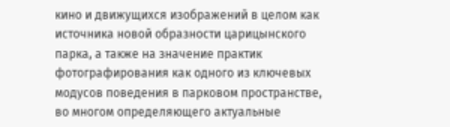кино и движущихся изображений в целом как источника новой образности царицынского парка, а также на значение практик фотографирования как одного из ключевых модусов поведения в парковом пространстве, во многом определяющего актуальные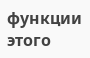функции этого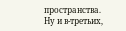пространства.
Ну и в-третьих,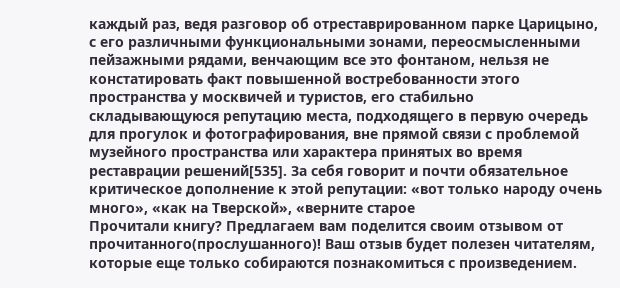каждый раз, ведя разговор об отреставрированном парке Царицыно, с его различными функциональными зонами, переосмысленными пейзажными рядами, венчающим все это фонтаном, нельзя не констатировать факт повышенной востребованности этого пространства у москвичей и туристов, его стабильно складывающуюся репутацию места, подходящего в первую очередь для прогулок и фотографирования, вне прямой связи с проблемой музейного пространства или характера принятых во время реставрации решений[535]. За себя говорит и почти обязательное критическое дополнение к этой репутации: «вот только народу очень много», «как на Тверской», «верните старое
Прочитали книгу? Предлагаем вам поделится своим отзывом от прочитанного(прослушанного)! Ваш отзыв будет полезен читателям, которые еще только собираются познакомиться с произведением.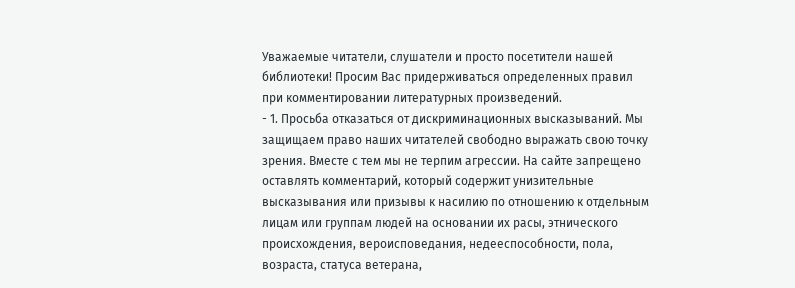Уважаемые читатели, слушатели и просто посетители нашей библиотеки! Просим Вас придерживаться определенных правил при комментировании литературных произведений.
- 1. Просьба отказаться от дискриминационных высказываний. Мы защищаем право наших читателей свободно выражать свою точку зрения. Вместе с тем мы не терпим агрессии. На сайте запрещено оставлять комментарий, который содержит унизительные высказывания или призывы к насилию по отношению к отдельным лицам или группам людей на основании их расы, этнического происхождения, вероисповедания, недееспособности, пола, возраста, статуса ветерана,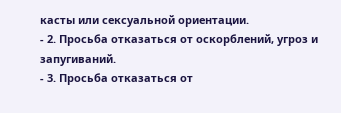касты или сексуальной ориентации.
- 2. Просьба отказаться от оскорблений, угроз и запугиваний.
- 3. Просьба отказаться от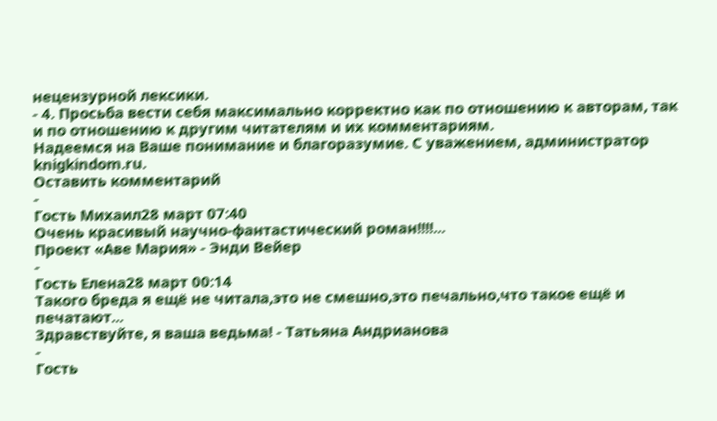нецензурной лексики.
- 4. Просьба вести себя максимально корректно как по отношению к авторам, так и по отношению к другим читателям и их комментариям.
Надеемся на Ваше понимание и благоразумие. С уважением, администратор knigkindom.ru.
Оставить комментарий
-
Гость Михаил28 март 07:40
Очень красивый научно-фантастический роман!!!!...
Проект «Аве Мария» - Энди Вейер
-
Гость Елена28 март 00:14
Такого бреда я ещё не читала,это не смешно,это печально,что такое ещё и печатают...
Здравствуйте, я ваша ведьма! - Татьяна Андрианова
-
Гость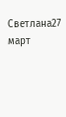Светлана27 март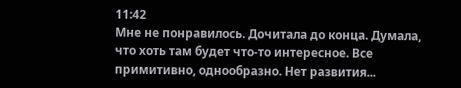11:42
Мне не понравилось. Дочитала до конца. Думала, что хоть там будет что-то интересное. Все примитивно, однообразно. Нет развития...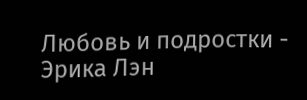Любовь и подростки - Эрика Лэн